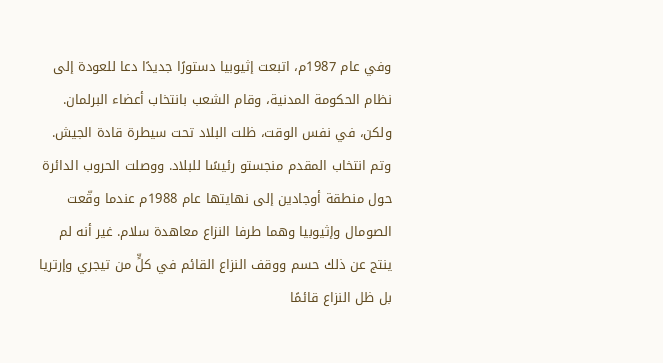وفي عام 1987م، اتبعت إثيوبيا دستورًا جديدًا دعا للعودة إلى نظام الحكومة المدنية، وقام الشعب بانتخاب أعضاء البرلمان. ولكن، في نفس الوقت، ظلت البلاد تحت سيطرة قادة الجيش. وتم انتخاب المقدم منجستو رئيسًا للبلاد. ووصلت الحروب الدائرة حول منطقة أوجادين إلى نهايتها عام 1988م عندما وقّعت الصومال وإثيوبيا وهما طرفا النزاع معاهدة سلام. غير أنه لم ينتج عن ذلك حسم ووقف النزاع القائم في كلٍّ من تيجري وإرتريا بل ظل النزاع قائمًا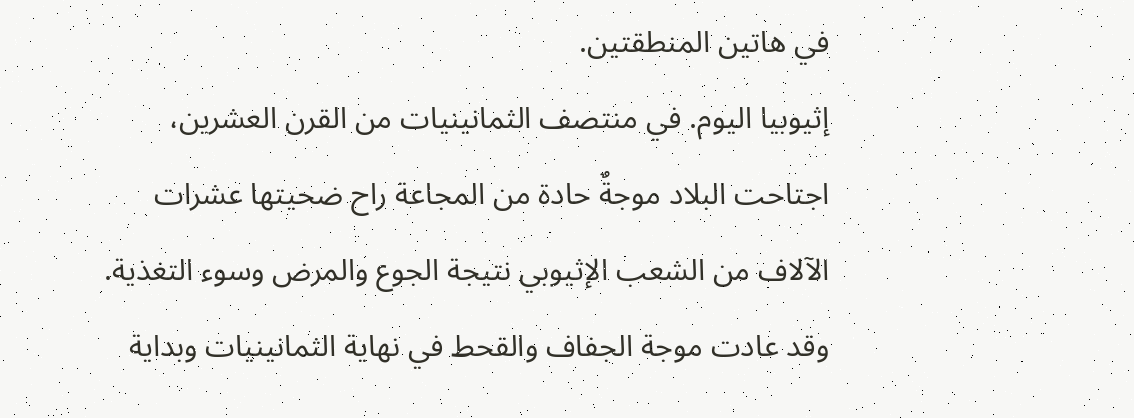في هاتين المنطقتين.
إثيوبيا اليوم. في منتصف الثمانينيات من القرن العشرين، اجتاحت البلاد موجةٌ حادة من المجاعة راح ضحيتها عشرات الآلاف من الشعب الإثيوبي نتيجة الجوع والمرض وسوء التغذية. وقد عادت موجة الجفاف والقحط في نهاية الثمانينيات وبداية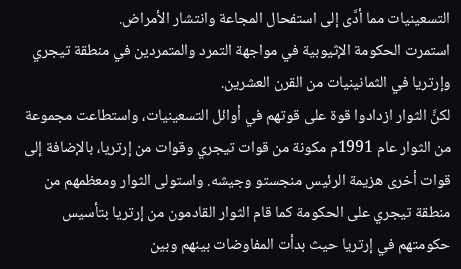التسعينيات مما أدَّى إلى استفحال المجاعة وانتشار الأمراض.
استمرت الحكومة الإثيوبية في مواجهة التمرد والمتمردين في منطقة تيجري وإرتريا في الثمانينيات من القرن العشرين.
لكنَّ الثوار ازدادوا قوة على قوتهم في أوائل التسعينيات، واستطاعت مجموعة من الثوار عام 1991م مكونة من قوات تيجري وقوات من إرتريا، بالإضافة إلى قوات أخرى هزيمة الرئيس منجستو وجيشه. واستولى الثوار ومعظمهم من منطقة تيجري على الحكومة كما قام الثوار القادمون من إرتريا بتأسيس حكومتهم في إرتريا حيث بدأت المفاوضات بينهم وبين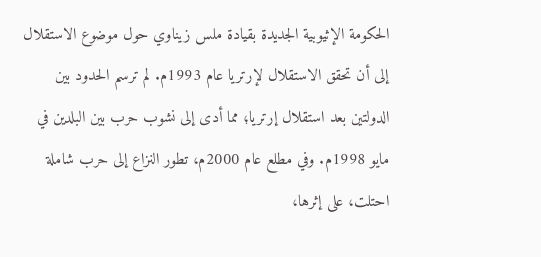الحكومة الإثيوبية الجديدة بقيادة ملس زيناوي حول موضوع الاستقلال إلى أن تحقق الاستقلال لإرتريا عام 1993م. لم ترسم الحدود بين الدولتين بعد استقلال إرتريا؛ مما أدى إلى نشوب حرب بين البلدين في مايو 1998م. وفي مطلع عام 2000م، تطور النزاع إلى حرب شاملة احتلت، على إثرها،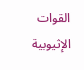القوات الإثيوبية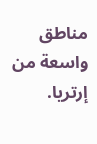مناطق واسعة من إرتريا.